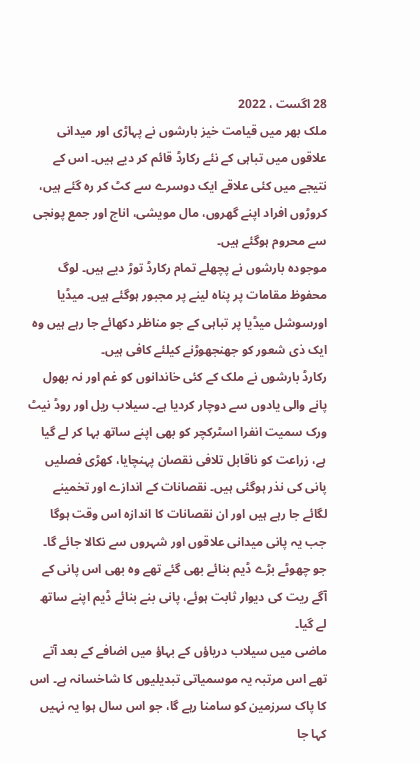28 اگست ، 2022
ملک بھر میں قیامت خیز بارشوں نے پہاڑی اور میدانی علاقوں میں تباہی کے نئے رکارڈ قائم کر دیے ہیں۔ اس کے نتیجے میں کئی علاقے ایک دوسرے سے کٹ کر رہ گئے ہیں، کروڑوں افراد اپنے گھروں، مال مویشی، اناج اور جمع پونجی سے محروم ہوگئے ہیں۔
موجودہ بارشوں نے پچھلے تمام رکارڈ توڑ دیے ہیں۔ لوگ محفوظ مقامات پر پناہ لینے پر مجبور ہوگئے ہیں۔ میڈیا اورسوشل میڈیا پر تباہی کے جو مناظر دکھائے جا رہے ہیں وہ ایک ذی شعور کو جھنجھوڑنے کیلئے کافی ہیں۔
رکارڈ بارشوں نے ملک کے کئی خاندانوں کو غم اور نہ بھول پانے والی یادوں سے دوچار کردیا ہے۔ سیلاب ریل اور روڈ نیٹ ورک سمیت انفرا اسٹرکچر کو بھی اپنے ساتھ بہا کر لے گیا ہے، زراعت کو ناقابل تلافی نقصان پہنچایا، کھڑی فصلیں پانی کی نذر ہوگئی ہیں۔ نقصانات کے اندازے اور تخمینے لگائے جا رہے ہیں اور ان نقصانات کا اندازہ اس وقت ہوگا جب یہ پانی میدانی علاقوں اور شہروں سے نکالا جائے گا۔ جو چھوٹے بڑے ڈیم بنائے بھی گئے تھے وہ بھی اس پانی کے آگے ریت کی دیوار ثابت ہوئے، پانی بنے بنائے ڈیم اپنے ساتھ لے گیا۔
ماضی میں سیلاب دریاؤں کے بہاؤ میں اضافے کے بعد آتے تھے اس مرتبہ یہ موسمیاتی تبدیلیوں کا شاخسانہ ہے۔ اس کا پاک سرزمین کو سامنا رہے گا، جو اس سال ہوا یہ نہیں کہا جا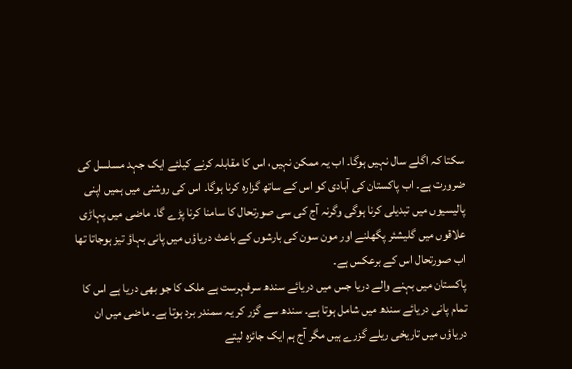سکتا کہ اگلے سال نہیں ہوگا۔ اب یہ ممکن نہیں، اس کا مقابلہ کرنے کیلئے ایک جہد مسلسل کی ضرورت ہے۔ اب پاکستان کی آبادی کو اس کے ساتھ گزارہ کرنا ہوگا۔ اس کی روشنی میں ہمیں اپنی پالیسیوں میں تبدیلی کرنا ہوگی وگرنہ آج کی سی صورتحال کا سامنا کرنا پڑے گا۔ ماضی میں پہاڑی علاقوں میں گلیشئر پگھلنے اور مون سون کی بارشوں کے باعث دریاؤں میں پانی بہاؤ تیز ہوجاتا تھا اب صورتحال اس کے برعکس ہے۔
پاکستان میں بہنے والے دریا جس میں دریائے سندھ سرفہرست ہے ملک کا جو بھی دریا ہے اس کا تمام پانی دریائے سندھ میں شامل ہوتا ہے۔ سندھ سے گزر کر یہ سمندر برد ہوتا ہے۔ ماضی میں ان دریاؤں میں تاریخی ریلے گزرے ہیں مگر آج ہم ایک جائزہ لیتے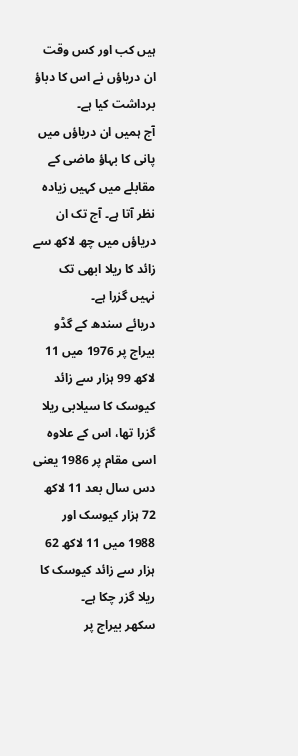ہیں کب اور کس وقت ان دریاؤں نے اس کا دباؤ برداشت کیا ہے۔
آج ہمیں ان دریاؤں میں پانی کا بہاؤ ماضی کے مقابلے میں کہیں زیادہ نظر آتا ہے۔ آج تک ان دریاؤں میں چھ لاکھ سے زائد کا ریلا ابھی تک نہیں گزرا ہے۔
دریائے سندھ کے گڈو بیراج پر 1976 میں 11 لاکھ 99 ہزار سے زائد کیوسک کا سیلابی ریلا گزرا تھا، اس کے علاوہ اسی مقام پر 1986 یعنی دس سال بعد 11 لاکھ 72 ہزار کیوسک اور 1988 میں 11 لاکھ 62 ہزار سے زائد کیوسک کا ریلا گزر چکا ہے۔
سکھر بیراج پر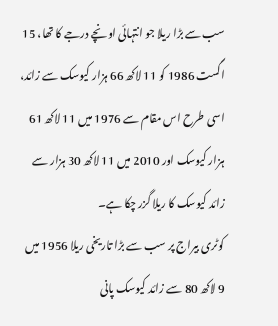سب سے بڑا ریلا جو انتہائی اونچے درجے کا تھا، 15 اگست 1986 کو 11 لاکھ 66 ہزار کیوسک سے زائد، اسی طرح اس مقام سے 1976 میں 11 لاکھ 61 ہزار کیوسک اور 2010 میں 11 لاکھ 30 ہزار سے زائد کیوسک کا ریلا گزر چکا ہے۔
کوٹری بیراج پر سب سے بڑا تاریخی ریلا 1956 میں 9 لاکھ 80 سے زائد کیوسک پانی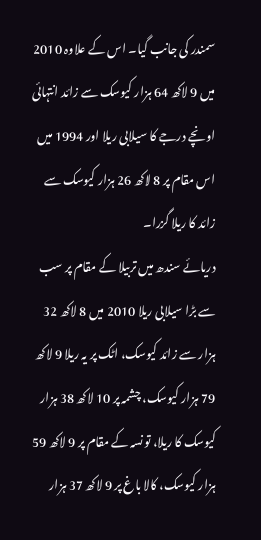سمندر کی جانب گیا۔ اس کے علاوہ 2010 میں 9 لاکھ 64 ہزار کیوسک سے زائد انتہائی اونچے درجے کا سیلابی ریلا اور 1994 میں اس مقام پر 8 لاکھ 26 ہزار کیوسک سے زائد کا ریلا گزرا۔
دریائے سندھ میں تربیلا کے مقام پر سب سے بڑا سیلابی ریلا 2010 میں 8 لاکھ 32 ہزار سے زائد کیوسک، اٹک پر یہ ریلا 9 لاکھ 79 ہزار کیوسک، چشمہ پر 10 لاکھ 38 ہزار کیوسک کا ریلا، تونسہ کے مقام پر 9 لاکھ 59 ہزار کیوسک، کالا باغ پر 9 لاکھ 37 ہزار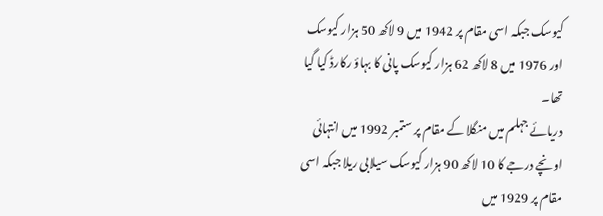کیوسک جبکہ اسی مقام پر 1942 میں 9 لاکھ 50 ہزار کیوسک اور 1976 میں 8 لاکھ 62 ہزار کیوسک پانی کا بہاؤ رکارڈ کیا گیا تھا۔
دریائے جہلم میں منگلا کے مقام پر ستمبر 1992 میں انتہائی اونچے درجے کا 10 لاکھ 90 ہزار کیوسک سیلابی ریلا جبکہ اسی مقام پر 1929 میں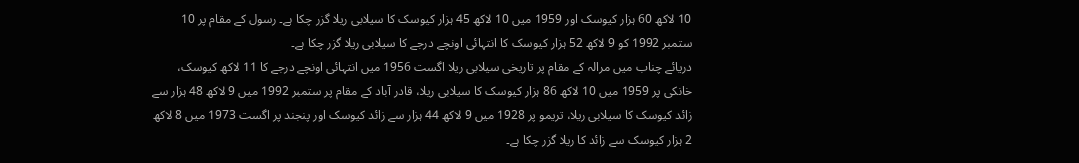10 لاکھ 60 ہزار کیوسک اور 1959 میں 10 لاکھ 45 ہزار کیوسک کا سیلابی ریلا گزر چکا ہے۔ رسول کے مقام پر 10 ستمبر 1992 کو 9 لاکھ 52 ہزار کیوسک کا انتہائی اونچے درجے کا سیلابی ریلا گزر چکا ہے۔
دریائے چناب میں مرالہ کے مقام پر تاریخی سیلابی ریلا اگست 1956 میں انتہائی اونچے درجے کا 11 لاکھ کیوسک، خانکی پر 1959 میں 10 لاکھ 86 ہزار کیوسک کا سیلابی ریلا، قادر آباد کے مقام پر ستمبر 1992 میں 9 لاکھ 48 ہزار سے زائد کیوسک کا سیلابی ریلا، تریمو پر 1928 میں 9 لاکھ 44 ہزار سے زائد کیوسک اور پنجند پر اگست 1973 میں 8 لاکھ 2 ہزار کیوسک سے زائد کا ریلا گزر چکا ہے۔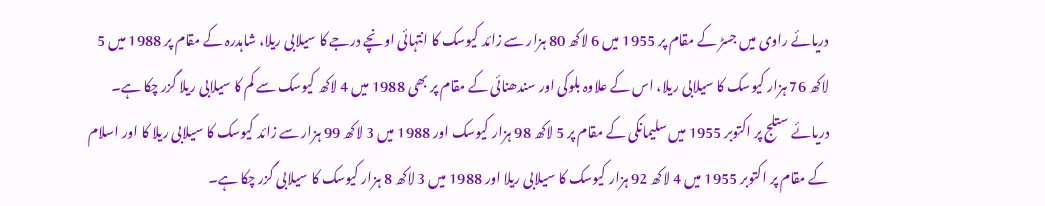دریائے راوی میں جسڑ کے مقام پر 1955 میں 6 لاکھ 80 ہزار سے زائد کیوسک کا انتہائی اونچے درجے کا سیلابی ریلا، شاہدرہ کے مقام پر 1988 میں 5 لاکھ 76 ہزار کیوسک کا سیلابی ریلا، اس کے علاوہ بلوکی اور سندھنائی کے مقام پر بھی 1988 میں 4 لاکھ کیوسک سے کم کا سیلابی ریلا گزر چکا ہے۔
دریائے ستلج پر اکتوبر 1955 میں سلیمانکی کے مقام پر 5 لاکھ 98 ہزار کیوسک اور 1988 میں 3 لاکھ 99 ہزار سے زائد کیوسک کا سیلابی ریلا کا اور اسلام کے مقام پر اکتوبر 1955 میں 4 لاکھ 92 ہزار کیوسک کا سیلابی ریلا اور 1988 میں 3 لاکھ 8 ہزار کیوسک کا سیلابی گزر چکا ہے۔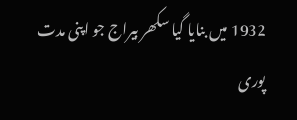1932 میں بنایا گیا سکھر بیراج جو اپنی مدت پوری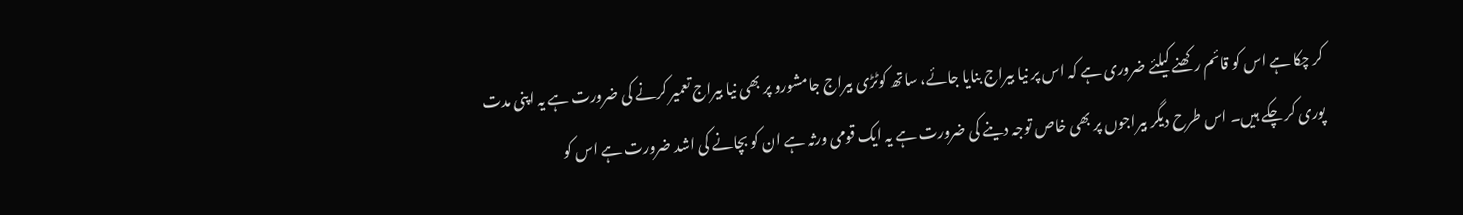کر چکا ہے اس کو قائم رکھنے کیلئے ضروری ہے کہ اس پر نیا بیراج بنایا جائے، ساتھ کوٹڑی بیراج جامشورو پر بھی نیا بیراج تعمیر کرنے کی ضرورت ہے یہ اپنی مدت پوری کر چکے ہیں۔ اس طرح دیگر بیراجوں پر بھی خاص توجہ دینے کی ضرورت ہے یہ ایک قومی ورثہ ہے ان کو بچانے کی اشد ضرورت ہے اس کو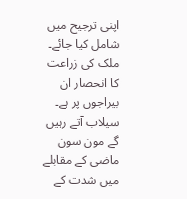اپنی ترجیح میں شامل کیا جائے۔ ملک کی زراعت کا انحصار ان بیراجوں پر ہے۔
سیلاب آتے رہیں گے مون سون ماضی کے مقابلے میں شدت کے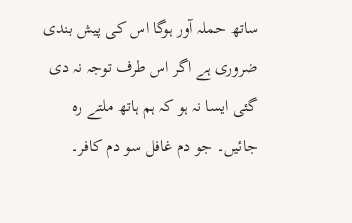ساتھ حملہ آور ہوگا اس کی پیش بندی ضروری ہے اگر اس طرف توجہ نہ دی گئی ایسا نہ ہو کہ ہم ہاتھ ملتے رہ جائیں۔ جو دم غافل سو دم کافر۔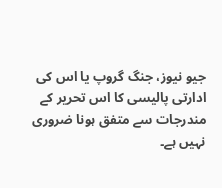جیو نیوز، جنگ گروپ یا اس کی ادارتی پالیسی کا اس تحریر کے مندرجات سے متفق ہونا ضروری نہیں ہے۔